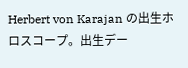Herbert von Karajan の出生ホロスコープ。出生デー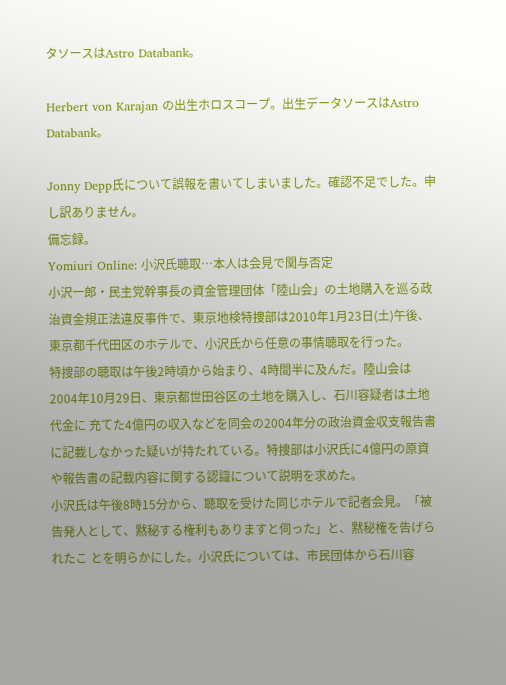タソースはAstro Databank。

Herbert von Karajan の出生ホロスコープ。出生データソースはAstro Databank。

Jonny Depp氏について誤報を書いてしまいました。確認不足でした。申し訳ありません。
備忘録。
Yomiuri Online: 小沢氏聴取…本人は会見で関与否定
小沢一郎・民主党幹事長の資金管理団体「陸山会」の土地購入を巡る政治資金規正法違反事件で、東京地検特捜部は2010年1月23日(土)午後、東京都千代田区のホテルで、小沢氏から任意の事情聴取を行った。
特捜部の聴取は午後2時頃から始まり、4時間半に及んだ。陸山会は2004年10月29日、東京都世田谷区の土地を購入し、石川容疑者は土地代金に 充てた4億円の収入などを同会の2004年分の政治資金収支報告書に記載しなかった疑いが持たれている。特捜部は小沢氏に4億円の原資や報告書の記載内容に関する認識について説明を求めた。
小沢氏は午後8時15分から、聴取を受けた同じホテルで記者会見。「被告発人として、黙秘する権利もありますと伺った」と、黙秘権を告げられたこ とを明らかにした。小沢氏については、市民団体から石川容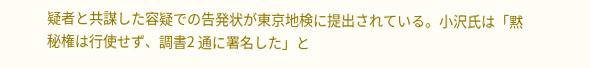疑者と共謀した容疑での告発状が東京地検に提出されている。小沢氏は「黙秘権は行使せず、調書2 通に署名した」と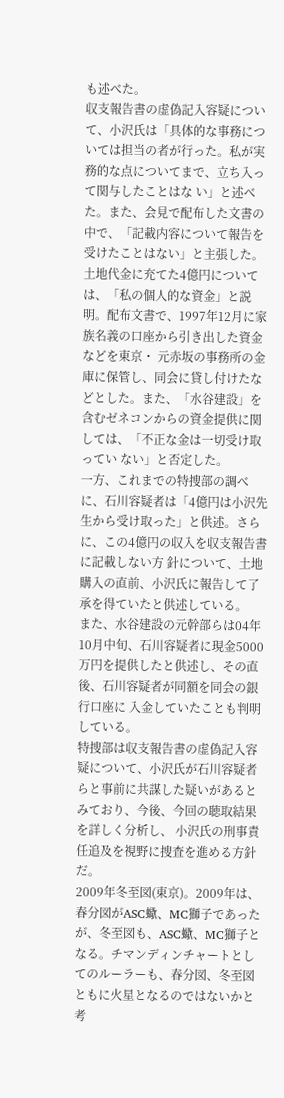も述べた。
収支報告書の虚偽記入容疑について、小沢氏は「具体的な事務については担当の者が行った。私が実務的な点についてまで、立ち入って関与したことはな い」と述べた。また、会見で配布した文書の中で、「記載内容について報告を受けたことはない」と主張した。
土地代金に充てた4億円については、「私の個人的な資金」と説明。配布文書で、1997年12月に家族名義の口座から引き出した資金などを東京・ 元赤坂の事務所の金庫に保管し、同会に貸し付けたなどとした。また、「水谷建設」を含むゼネコンからの資金提供に関しては、「不正な金は一切受け取ってい ない」と否定した。
一方、これまでの特捜部の調べに、石川容疑者は「4億円は小沢先生から受け取った」と供述。さらに、この4億円の収入を収支報告書に記載しない方 針について、土地購入の直前、小沢氏に報告して了承を得ていたと供述している。
また、水谷建設の元幹部らは04年10月中旬、石川容疑者に現金5000万円を提供したと供述し、その直後、石川容疑者が同額を同会の銀行口座に 入金していたことも判明している。
特捜部は収支報告書の虚偽記入容疑について、小沢氏が石川容疑者らと事前に共謀した疑いがあるとみており、今後、今回の聴取結果を詳しく分析し、 小沢氏の刑事責任追及を視野に捜査を進める方針だ。
2009年冬至図(東京)。2009年は、春分図がASC蠍、MC獅子であったが、冬至図も、ASC蠍、MC獅子となる。チマンディンチャートとしてのルーラーも、春分図、冬至図ともに火星となるのではないかと考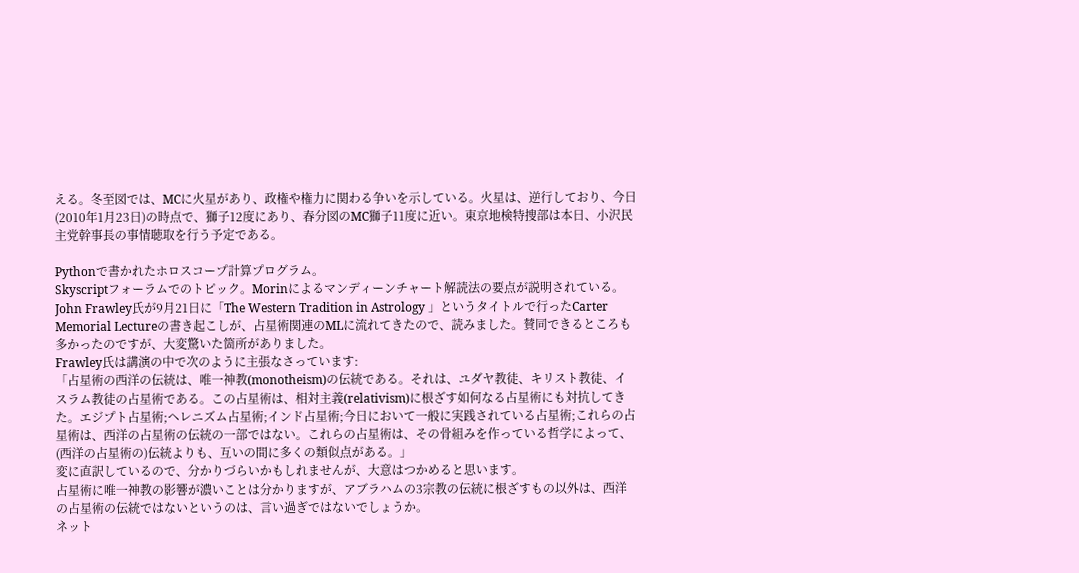える。冬至図では、MCに火星があり、政権や権力に関わる争いを示している。火星は、逆行しており、今日(2010年1月23日)の時点で、獅子12度にあり、春分図のMC獅子11度に近い。東京地検特捜部は本日、小沢民主党幹事長の事情聴取を行う予定である。

Pythonで書かれたホロスコープ計算プログラム。
Skyscriptフォーラムでのトピック。Morinによるマンディーンチャート解読法の要点が説明されている。
John Frawley氏が9月21日に「The Western Tradition in Astrology 」というタイトルで行ったCarter Memorial Lectureの書き起こしが、占星術関連のMLに流れてきたので、読みました。賛同できるところも多かったのですが、大変驚いた箇所がありました。
Frawley氏は講演の中で次のように主張なさっています:
「占星術の西洋の伝統は、唯一神教(monotheism)の伝統である。それは、ユダヤ教徒、キリスト教徒、イスラム教徒の占星術である。この占星術は、相対主義(relativism)に根ざす如何なる占星術にも対抗してきた。エジプト占星術;ヘレニズム占星術;インド占星術;今日において一般に実践されている占星術;これらの占星術は、西洋の占星術の伝統の一部ではない。これらの占星術は、その骨組みを作っている哲学によって、(西洋の占星術の)伝統よりも、互いの間に多くの類似点がある。」
変に直訳しているので、分かりづらいかもしれませんが、大意はつかめると思います。
占星術に唯一神教の影響が濃いことは分かりますが、アブラハムの3宗教の伝統に根ざすもの以外は、西洋の占星術の伝統ではないというのは、言い過ぎではないでしょうか。
ネット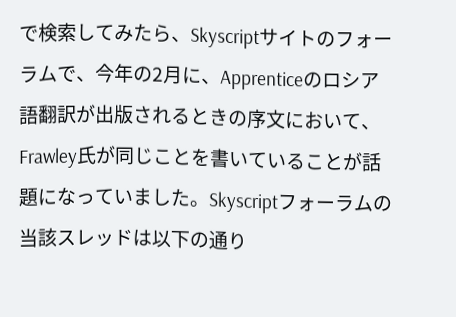で検索してみたら、Skyscriptサイトのフォーラムで、今年の2月に、Apprenticeのロシア語翻訳が出版されるときの序文において、Frawley氏が同じことを書いていることが話題になっていました。Skyscriptフォーラムの当該スレッドは以下の通り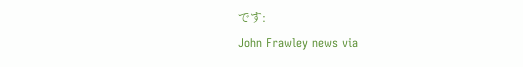です:
John Frawley news via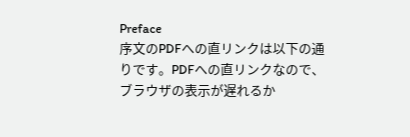Preface
序文のPDFへの直リンクは以下の通りです。PDFへの直リンクなので、ブラウザの表示が遅れるか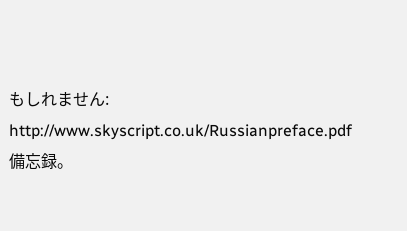もしれません:
http://www.skyscript.co.uk/Russianpreface.pdf
備忘録。